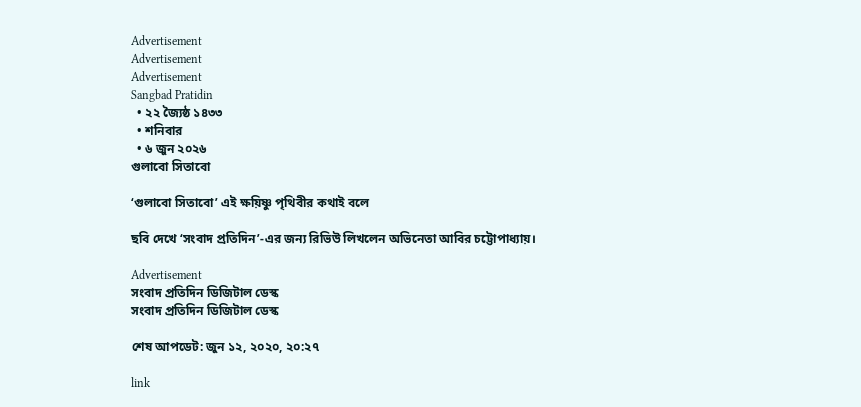Advertisement
Advertisement
Advertisement
Sangbad Pratidin
  • ২২ জ্যৈষ্ঠ ১৪৩৩
  • শনিবার
  • ৬ জুন ২০২৬
গুলাবো সিতাবো

‘গুলাবো সিতাবো’ এই ক্ষয়িষ্ণু পৃথিবীর কথাই বলে

ছবি দেখে ‘সংবাদ প্রতিদিন’-এর জন্য রিভিউ লিখলেন অভিনেতা আবির চট্টোপাধ‌্যায়।

Advertisement
সংবাদ প্রতিদিন ডিজিটাল ডেস্ক
সংবাদ প্রতিদিন ডিজিটাল ডেস্ক

শেষ আপডেট: জুন ১২, ২০২০, ২০:২৭

link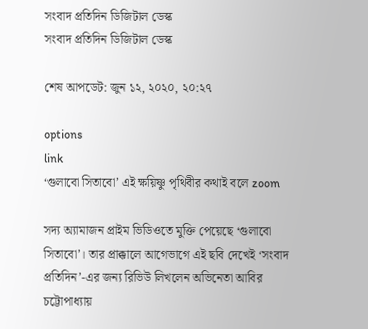সংবাদ প্রতিদিন ডিজিটাল ডেস্ক
সংবাদ প্রতিদিন ডিজিটাল ডেস্ক

শেষ আপডেট: জুন ১২, ২০২০, ২০:২৭

options
link
‘গুলাবো সিতাবো’ এই ক্ষয়িষ্ণু পৃথিবীর কথাই বলে zoom

সদ্য অ‌্যামাজন প্রাইম ভিডিওতে মুক্তি পেয়েছে ‘গুলাবো সিতাবো’। তার প্রাক্কালে আগেভাগে এই ছবি দেখেই ‘সংবাদ প্রতিদিন’-এর জন্য রিভিউ লিখলেন অভিনেতা আবির চট্টোপাধ‌্যায়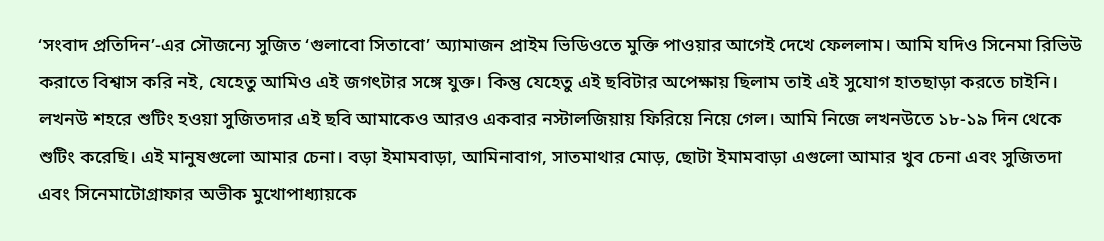‘সংবাদ প্রতিদিন’-এর সৌজন্যে সুজিত ‘গুলাবো সিতাবো’ অ‌্যামাজন প্রাইম ভিডিওতে মুক্তি পাওয়ার আগেই দেখে ফেললাম। আমি যদিও সিনেমা রিভিউ করাতে বিশ্বাস করি নই, যেহেতু আমিও এই জগৎটার সঙ্গে যুক্ত। কিন্তু যেহেতু এই ছবিটার অপেক্ষায় ছিলাম তাই এই সুযোগ হাতছাড়া করতে চাইনি। লখনউ শহরে শুটিং হওয়া সুজিতদার এই ছবি আমাকেও আরও একবার নস্টালজিয়ায় ফিরিয়ে নিয়ে গেল। আমি নিজে লখনউতে ১৮-১৯ দিন থেকে শুটিং করেছি। এই মানুষগুলো আমার চেনা। বড়া ইমামবাড়া, আমিনাবাগ, সাতমাথার মোড়, ছোটা ইমামবাড়া এগুলো আমার খুব চেনা এবং সুজিতদা এবং সিনেমাটোগ্রাফার অভীক মুখোপাধ‌্যায়কে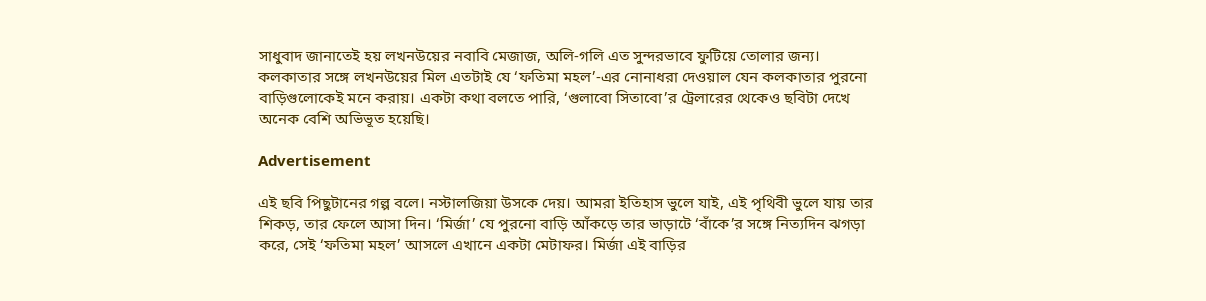সাধুবাদ জানাতেই হয় লখনউয়ের নবাবি মেজাজ, অলি-গলি এত সুন্দরভাবে ফুটিয়ে তোলার জন‌্য। কলকাতার সঙ্গে লখনউয়ের মিল এতটাই যে ‘ফতিমা মহল’-এর নোনাধরা দেওয়াল যেন কলকাতার পুরনো বাড়িগুলোকেই মনে করায়। একটা কথা বলতে পারি, ‘গুলাবো সিতাবো’র ট্রেলারের থেকেও ছবিটা দেখে অনেক বেশি অভিভূত হয়েছি।

Advertisement

এই ছবি পিছুটানের গল্প বলে। নস্টালজিয়া উসকে দেয়। আমরা ইতিহাস ভুলে যাই, এই পৃথিবী ভুলে যায় তার শিকড়, তার ফেলে আসা দিন। ‘মির্জা’ যে পুরনো বাড়ি আঁকড়ে তার ভাড়াটে ‘বাঁকে’র সঙ্গে নিত‌্যদিন ঝগড়া করে, সেই ‘ফতিমা মহল’ আসলে এখানে একটা মেটাফর। মির্জা এই বাড়ির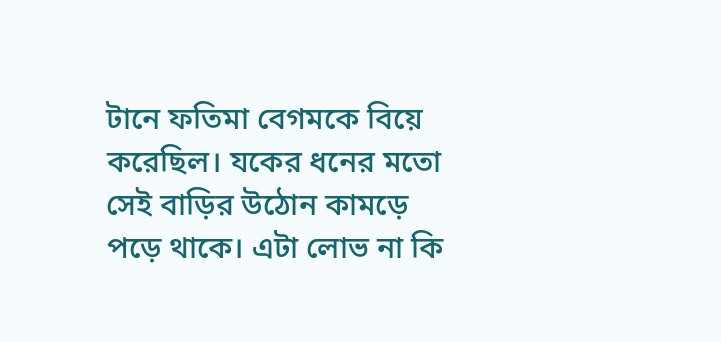টানে ফতিমা বেগমকে বিয়ে করেছিল। যকের ধনের মতো সেই বাড়ির উঠোন কামড়ে পড়ে থাকে। এটা লোভ না কি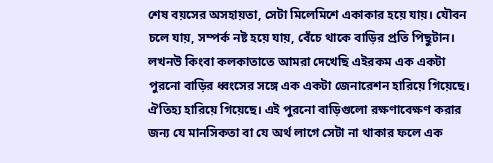শেষ বয়সের অসহায়তা, সেটা মিলেমিশে একাকার হয়ে যায়। যৌবন চলে যায়, সম্পর্ক নষ্ট হয়ে যায়, বেঁচে থাকে বাড়ির প্রতি পিছুটান। লখনউ কিংবা কলকাতাতে আমরা দেখেছি এইরকম এক একটা পুরনো বাড়ির ধ্বংসের সঙ্গে এক একটা জেনারেশন হারিয়ে গিয়েছে। ঐতিহ‌্য হারিয়ে গিয়েছে। এই পুরনো বাড়িগুলো রক্ষণাবেক্ষণ করার জন‌্য যে মানসিকতা বা যে অর্থ লাগে সেটা না থাকার ফলে এক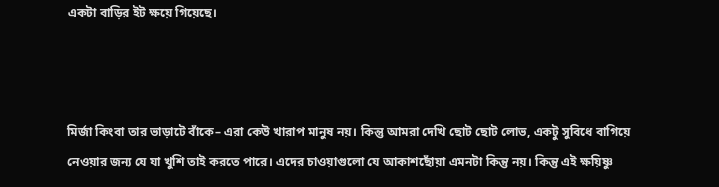একটা বাড়ির ইট ক্ষয়ে গিয়েছে।



মির্জা কিংবা তার ভাড়াটে বাঁকে– এরা কেউ খারাপ মানুষ নয়। কিন্তু আমরা দেখি ছোট ছোট লোভ, একটু সুবিধে বাগিয়ে নেওয়ার জন‌্য যে যা খুশি তাই করতে পারে। এদের চাওয়াগুলো যে আকাশছোঁয়া এমনটা কিন্তু নয়। কিন্তু এই ক্ষয়িষ্ণু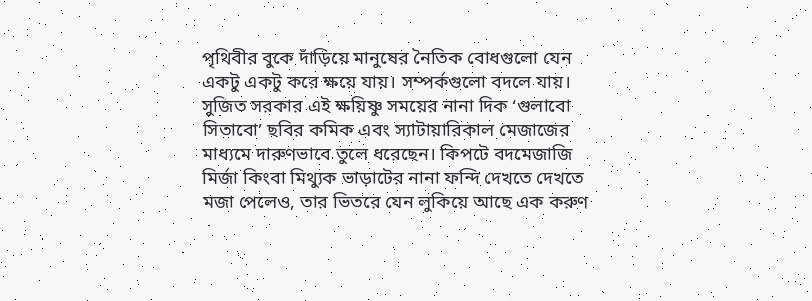পৃথিবীর বুকে দাঁড়িয়ে মানুষের নৈতিক বোধগুলো যেন একটু একটু করে ক্ষয়ে যায়। সম্পর্কগুলো বদলে যায়। সুজিত সরকার এই ক্ষয়িষ্ণু সময়ের নানা দিক ‘গুলাবো সিতাবো’ ছবির কমিক এবং স‌্যাটায়ারিকাল মেজাজের মাধ‌্যমে দারুণভাবে তুলে ধরেছেন। কিপটে বদমেজাজি মির্জা কিংবা মিথ্যুক ভাড়াটের নানা ফন্দি দেখতে দেখতে মজা পেলেও, তার ভিতরে যেন লুকিয়ে আছে এক করুণ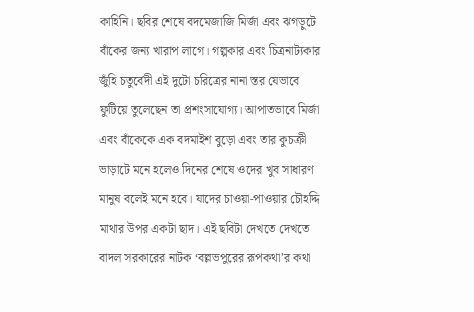কাহিনি। ছবির শেষে বদমেজাজি মির্জা এবং ঝগড়ুটে বাঁকের জন‌্য খারাপ লাগে। গল্পকার এবং চিত্রনাট‌্যকার জুঁহি চতুর্বেদী এই দুটো চরিত্রের নানা স্তর যেভাবে ফুটিয়ে তুলেছেন তা প্রশংসাযোগ‌্য। আপাতভাবে মির্জা এবং বাঁকেকে এক বদমাইশ বুড়ো এবং তার কুচক্রী ভাড়াটে মনে হলেও দিনের শেষে ওদের খুব সাধারণ মানুষ বলেই মনে হবে। যাদের চাওয়া-পাওয়ার চৌহদ্দি মাথার উপর একটা ছাদ। এই ছবিটা দেখতে দেখতে বাদল সরকারের নাটক ‘বল্লভপুরের রূপকথা’র কথা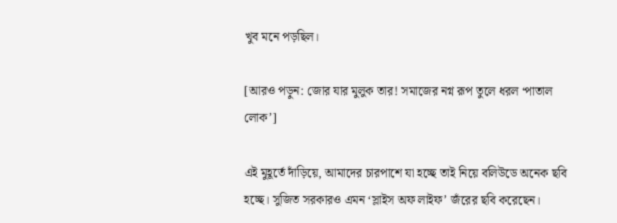খুব মনে পড়ছিল।

[আরও পড়ুন: জোর যার মুলুক তার! সমাজের নগ্ন রূপ তুলে ধরল ‘পাতাল লোক’]

এই মুহূর্তে দাঁড়িয়ে, আমাদের চারপাশে যা হচ্ছে তাই নিয়ে বলিউডে অনেক ছবি হচ্ছে। সুজিত সরকারও এমন ‘স্লাইস অফ লাইফ’ জঁরের ছবি করেছেন।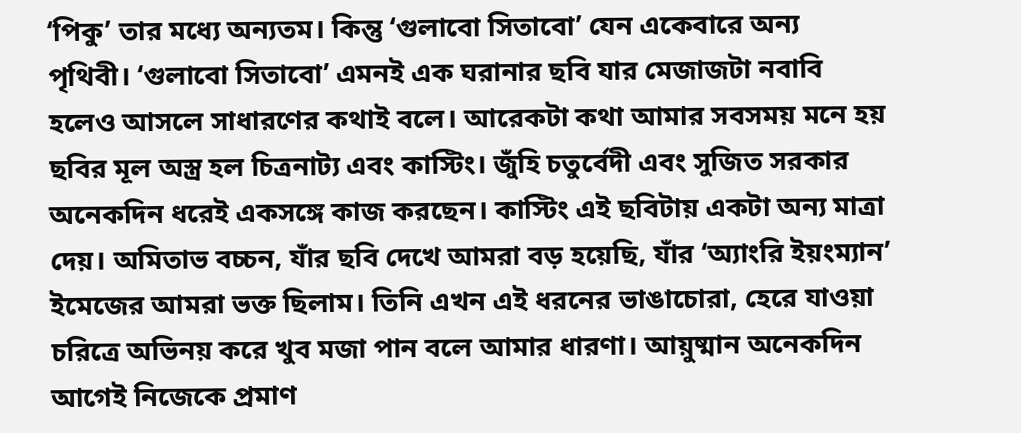‘পিকু’ তার মধ্যে অন‌্যতম। কিন্তু ‘গুলাবো সিতাবো’ যেন একেবারে অন‌্য পৃথিবী। ‘গুলাবো সিতাবো’ এমনই এক ঘরানার ছবি যার মেজাজটা নবাবি হলেও আসলে সাধারণের কথাই বলে। আরেকটা কথা আমার সবসময় মনে হয় ছবির মূল অস্ত্র হল চিত্রনাট‌্য এবং কাস্টিং। জুঁহি চতুর্বেদী এবং সুজিত সরকার অনেকদিন ধরেই একসঙ্গে কাজ করছেন। কাস্টিং এই ছবিটায় একটা অন‌্য মাত্রা দেয়। অমিতাভ বচ্চন, যাঁর ছবি দেখে আমরা বড় হয়েছি, যাঁর ‘অ‌্যাংরি ইয়ংম‌্যান’ ইমেজের আমরা ভক্ত ছিলাম। তিনি এখন এই ধরনের ভাঙাচোরা, হেরে যাওয়া চরিত্রে অভিনয় করে খুব মজা পান বলে আমার ধারণা। আয়ুষ্মান অনেকদিন আগেই নিজেকে প্রমাণ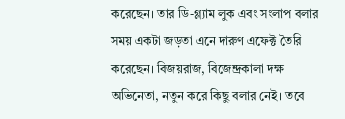করেছেন। তার ডি-গ্ল‌্যাম লুক এবং সংলাপ বলার সময় একটা জড়তা এনে দারুণ এফেক্ট তৈরি করেছেন। বিজয়রাজ, বিজেন্দ্রকালা দক্ষ অভিনেতা, নতুন করে কিছু বলার নেই। তবে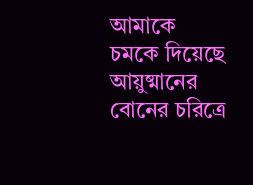আমাকে চমকে দিয়েছে আয়ুষ্মানের বোনের চরিত্রে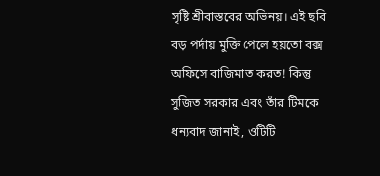সৃষ্টি শ্রীবাস্তবের অভিনয়। এই ছবি বড় পর্দায় মুক্তি পেলে হয়তো বক্স অফিসে বাজিমাত করত! কিন্তু সুজিত সরকার এবং তাঁর টিমকে ধন‌্যবাদ জানাই, ওটিটি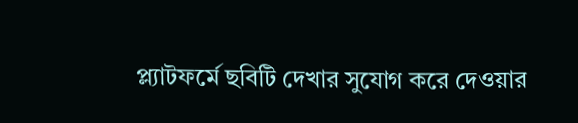প্ল‌্যাটফর্মে ছবিটি দেখার সুযোগ করে দেওয়ার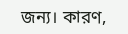জন‌্য। কারণ,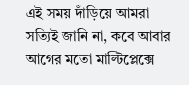এই সময় দাঁড়িয়ে আমরা সত্যিই জানি না, কবে আবার আগের মতো মাল্টিপ্লেক্সে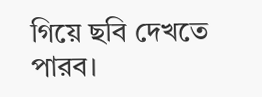গিয়ে ছবি দেখতে পারব।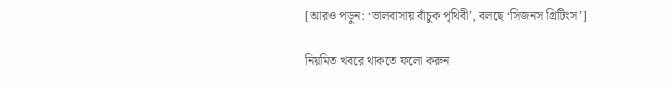[আরও পড়ুন: ‘ভালবাসায় বাঁচুক পৃথিবী’, বলছে ‘সিজনস গ্রিটিংস’]

নিয়মিত খবরে থাকতে ফলো করুন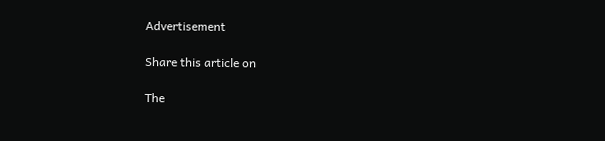Advertisement

Share this article on

The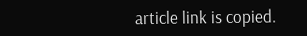article link is copied.